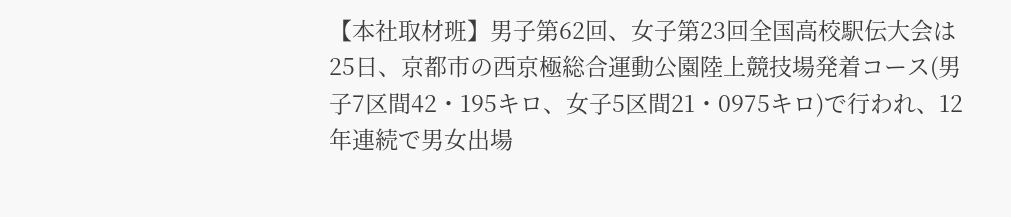【本社取材班】男子第62回、女子第23回全国高校駅伝大会は25日、京都市の西京極総合運動公園陸上競技場発着コース(男子7区間42・195キロ、女子5区間21・0975キロ)で行われ、12年連続で男女出場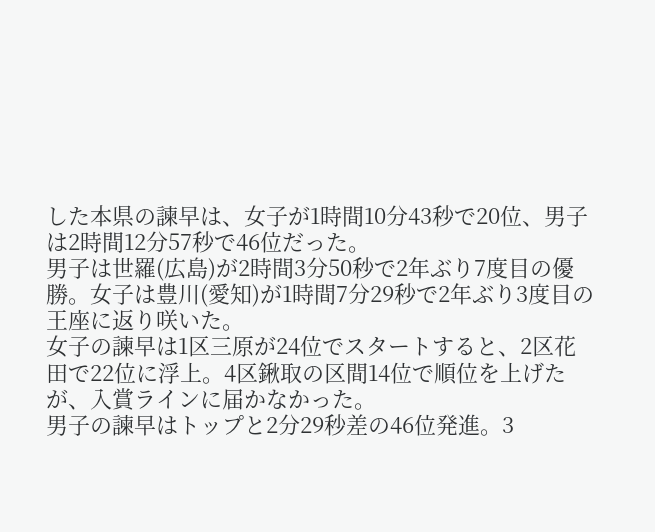した本県の諫早は、女子が1時間10分43秒で20位、男子は2時間12分57秒で46位だった。
男子は世羅(広島)が2時間3分50秒で2年ぶり7度目の優勝。女子は豊川(愛知)が1時間7分29秒で2年ぶり3度目の王座に返り咲いた。
女子の諫早は1区三原が24位でスタートすると、2区花田で22位に浮上。4区鍬取の区間14位で順位を上げたが、入賞ラインに届かなかった。
男子の諫早はトップと2分29秒差の46位発進。3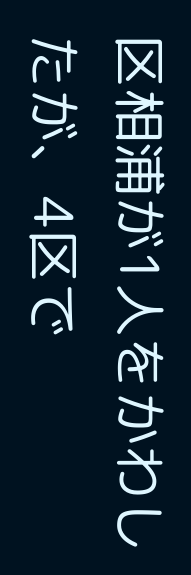区相浦が1人をかわしたが、4区で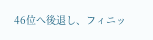46位へ後退し、フィニッ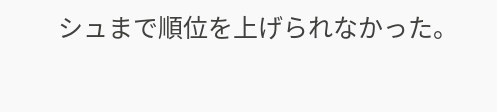シュまで順位を上げられなかった。